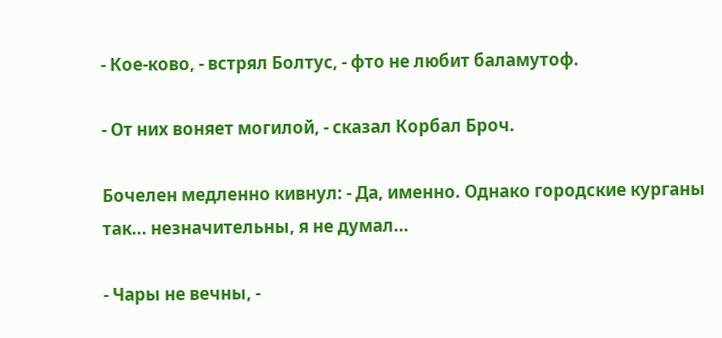- Кое-ково, - встрял Болтус, - фто не любит баламутоф.

- От них воняет могилой, - сказал Корбал Броч.

Бочелен медленно кивнул: - Да, именно. Однако городские курганы так... незначительны, я не думал...

- Чары не вечны, -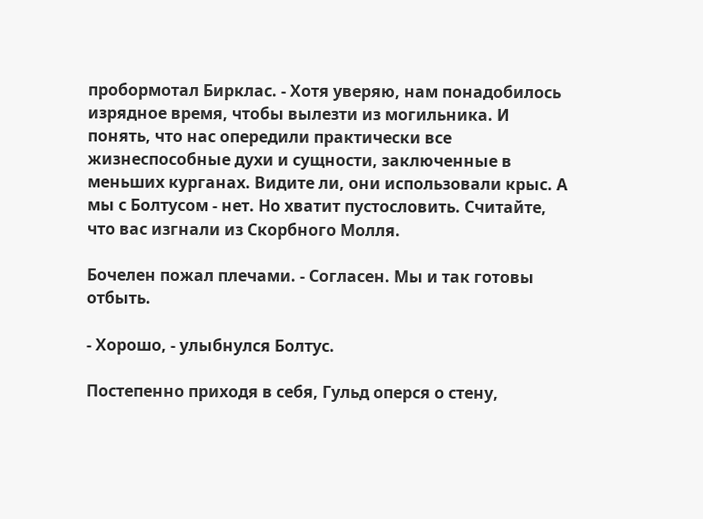пробормотал Бирклас. - Хотя уверяю, нам понадобилось изрядное время, чтобы вылезти из могильника. И понять, что нас опередили практически все жизнеспособные духи и сущности, заключенные в меньших курганах. Видите ли, они использовали крыс. А мы с Болтусом - нет. Но хватит пустословить. Считайте, что вас изгнали из Скорбного Молля.

Бочелен пожал плечами. - Согласен. Мы и так готовы отбыть.

- Хорошо, - улыбнулся Болтус.

Постепенно приходя в себя, Гульд оперся о стену,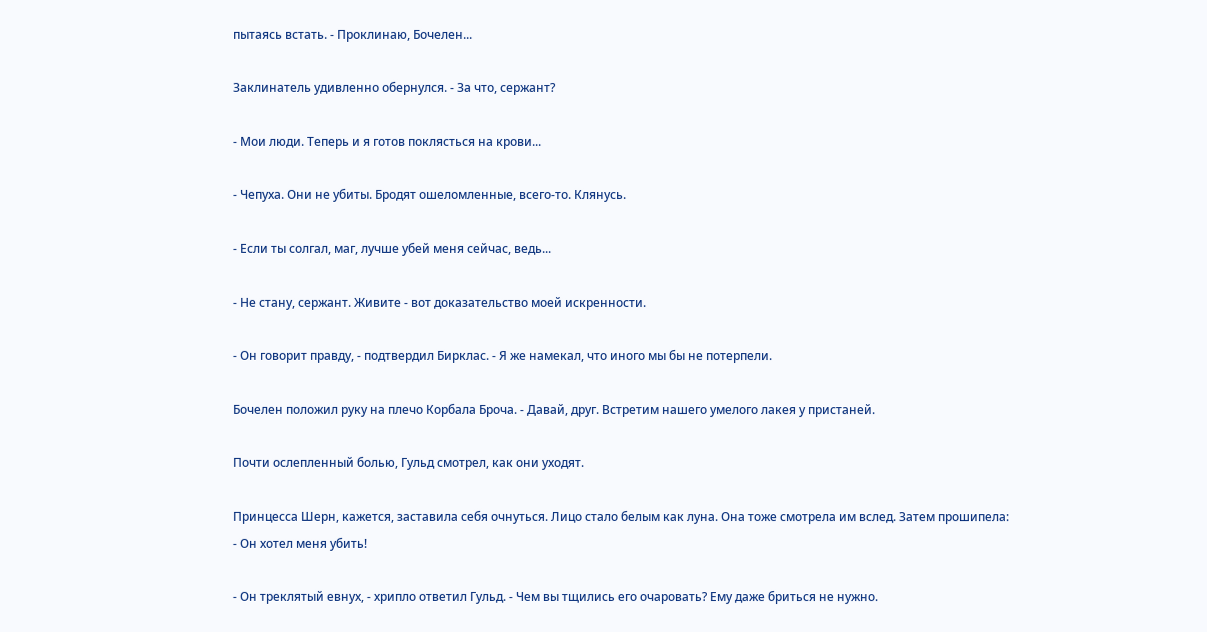пытаясь встать. - Проклинаю, Бочелен...

Заклинатель удивленно обернулся. - За что, сержант?

- Мои люди. Теперь и я готов поклясться на крови...

- Чепуха. Они не убиты. Бродят ошеломленные, всего-то. Клянусь.

- Если ты солгал, маг, лучше убей меня сейчас, ведь...

- Не стану, сержант. Живите - вот доказательство моей искренности.

- Он говорит правду, - подтвердил Бирклас. - Я же намекал, что иного мы бы не потерпели.

Бочелен положил руку на плечо Корбала Броча. - Давай, друг. Встретим нашего умелого лакея у пристаней.

Почти ослепленный болью, Гульд смотрел, как они уходят.

Принцесса Шерн, кажется, заставила себя очнуться. Лицо стало белым как луна. Она тоже смотрела им вслед. Затем прошипела: - Он хотел меня убить!

- Он треклятый евнух, - хрипло ответил Гульд. - Чем вы тщились его очаровать? Ему даже бриться не нужно.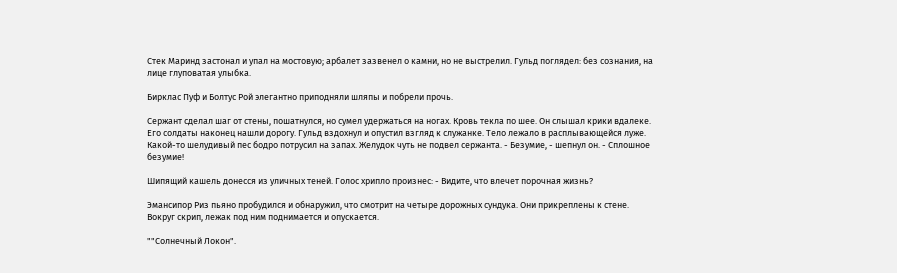Стек Маринд застонал и упал на мостовую; арбалет зазвенел о камни, но не выстрелил. Гульд поглядел: без сознания, на лице глуповатая улыбка.

Бирклас Пуф и Болтус Рой элегантно приподняли шляпы и побрели прочь.

Сержант сделал шаг от стены, пошатнулся, но сумел удержаться на ногах. Кровь текла по шее. Он слышал крики вдалеке. Его солдаты наконец нашли дорогу. Гульд вздохнул и опустил взгляд к служанке. Тело лежало в расплывающейся луже. Какой-то шелудивый пес бодро потрусил на запах. Желудок чуть не подвел сержанта. - Безумие, - шепнул он. - Сплошное безумие!

Шипящий кашель донесся из уличных теней. Голос хрипло произнес: - Видите, что влечет порочная жизнь?

Эмансипор Риз пьяно пробудился и обнаружил, что смотрит на четыре дорожных сундука. Они прикреплены к стене. Вокруг скрип, лежак под ним поднимается и опускается.

""Солнечный Локон".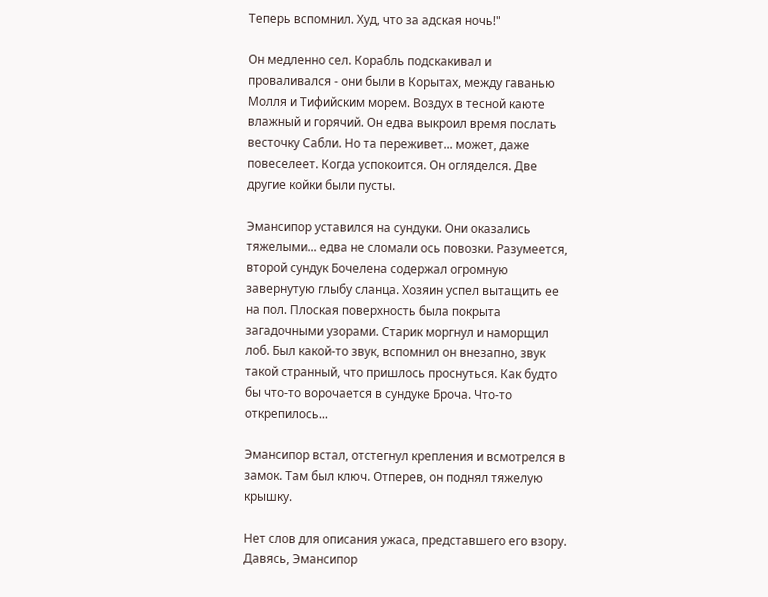Теперь вспомнил. Худ, что за адская ночь!"

Он медленно сел. Корабль подскакивал и проваливался - они были в Корытах, между гаванью Молля и Тифийским морем. Воздух в тесной каюте влажный и горячий. Он едва выкроил время послать весточку Сабли. Но та переживет... может, даже повеселеет. Когда успокоится. Он огляделся. Две другие койки были пусты.

Эмансипор уставился на сундуки. Они оказались тяжелыми... едва не сломали ось повозки. Разумеется, второй сундук Бочелена содержал огромную завернутую глыбу сланца. Хозяин успел вытащить ее на пол. Плоская поверхность была покрыта загадочными узорами. Старик моргнул и наморщил лоб. Был какой-то звук, вспомнил он внезапно, звук такой странный, что пришлось проснуться. Как будто бы что-то ворочается в сундуке Броча. Что-то открепилось...

Эмансипор встал, отстегнул крепления и всмотрелся в замок. Там был ключ. Отперев, он поднял тяжелую крышку.

Нет слов для описания ужаса, представшего его взору. Давясь, Эмансипор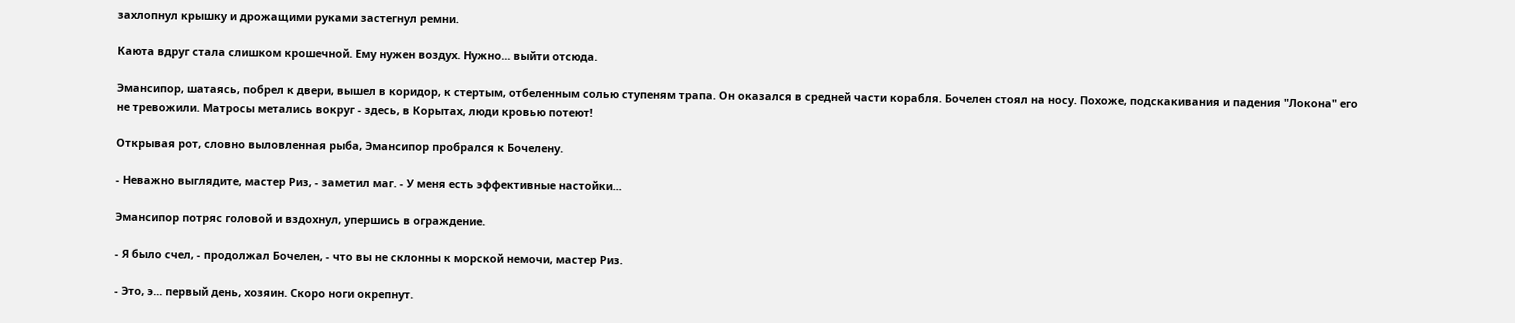захлопнул крышку и дрожащими руками застегнул ремни.

Каюта вдруг стала слишком крошечной. Ему нужен воздух. Нужно... выйти отсюда.

Эмансипор, шатаясь, побрел к двери, вышел в коридор, к стертым, отбеленным солью ступеням трапа. Он оказался в средней части корабля. Бочелен стоял на носу. Похоже, подскакивания и падения "Локона" его не тревожили. Матросы метались вокруг - здесь, в Корытах, люди кровью потеют!

Открывая рот, словно выловленная рыба, Эмансипор пробрался к Бочелену.

- Неважно выглядите, мастер Риз, - заметил маг. - У меня есть эффективные настойки...

Эмансипор потряс головой и вздохнул, упершись в ограждение.

- Я было счел, - продолжал Бочелен, - что вы не склонны к морской немочи, мастер Риз.

- Это, э... первый день, хозяин. Скоро ноги окрепнут.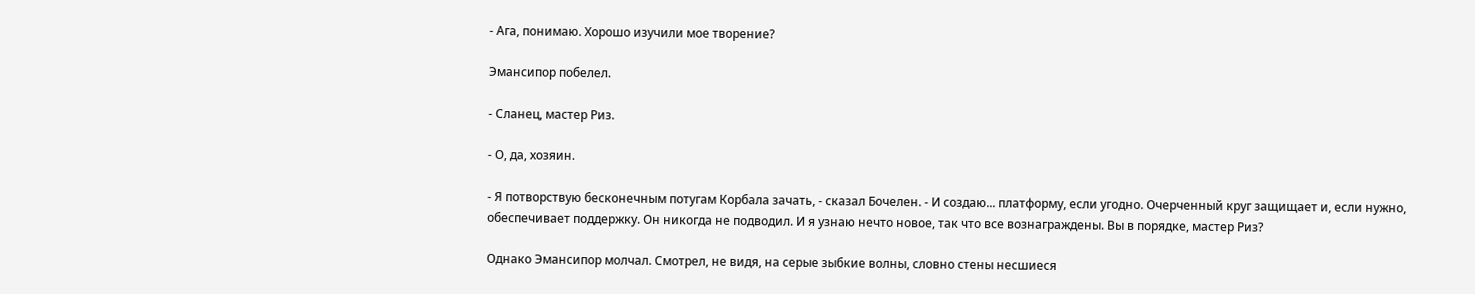- Ага, понимаю. Хорошо изучили мое творение?

Эмансипор побелел.

- Сланец, мастер Риз.

- О, да, хозяин.

- Я потворствую бесконечным потугам Корбала зачать, - сказал Бочелен. - И создаю... платформу, если угодно. Очерченный круг защищает и, если нужно, обеспечивает поддержку. Он никогда не подводил. И я узнаю нечто новое, так что все вознаграждены. Вы в порядке, мастер Риз?

Однако Эмансипор молчал. Смотрел, не видя, на серые зыбкие волны, словно стены несшиеся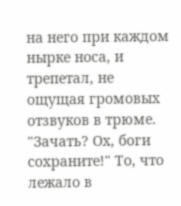на него при каждом нырке носа, и трепетал, не ощущая громовых отзвуков в трюме. "Зачать? Ох, боги сохраните!" То, что лежало в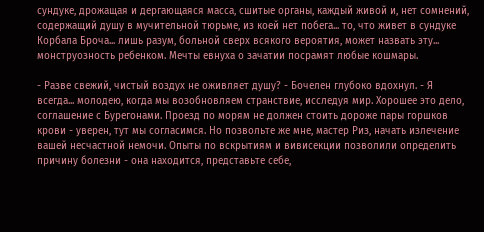сундуке, дрожащая и дергающаяся масса, сшитые органы, каждый живой и, нет сомнений, содержащий душу в мучительной тюрьме, из коей нет побега... то, что живет в сундуке Корбала Броча... лишь разум, больной сверх всякого вероятия, может назвать эту... монструозность ребенком. Мечты евнуха о зачатии посрамят любые кошмары.

- Разве свежий, чистый воздух не оживляет душу? - Бочелен глубоко вдохнул. - Я всегда... молодею, когда мы возобновляем странствие, исследуя мир. Хорошее это дело, соглашение с Бурегонами. Проезд по морям не должен стоить дороже пары горшков крови - уверен, тут мы согласимся. Но позвольте же мне, мастер Риз, начать излечение вашей несчастной немочи. Опыты по вскрытиям и вивисекции позволили определить причину болезни - она находится, представьте себе,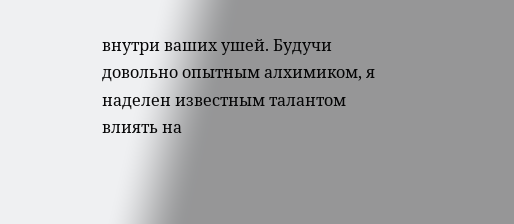внутри ваших ушей. Будучи довольно опытным алхимиком, я наделен известным талантом влиять на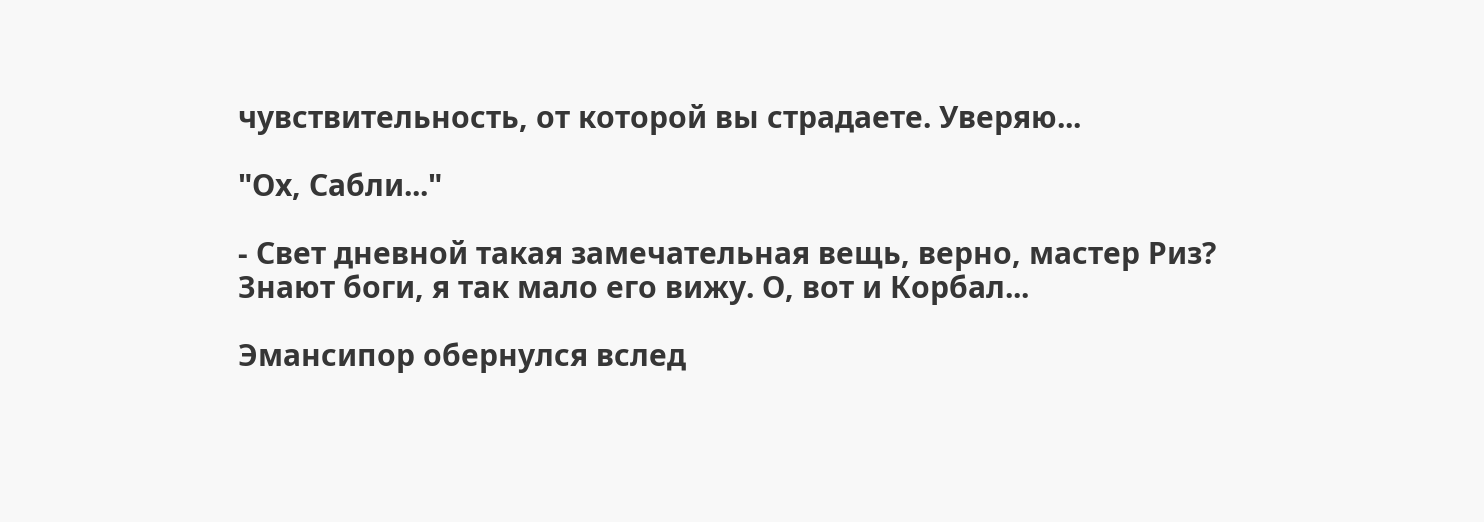чувствительность, от которой вы страдаете. Уверяю...

"Ох, Сабли..."

- Свет дневной такая замечательная вещь, верно, мастер Риз? Знают боги, я так мало его вижу. О, вот и Корбал...

Эмансипор обернулся вслед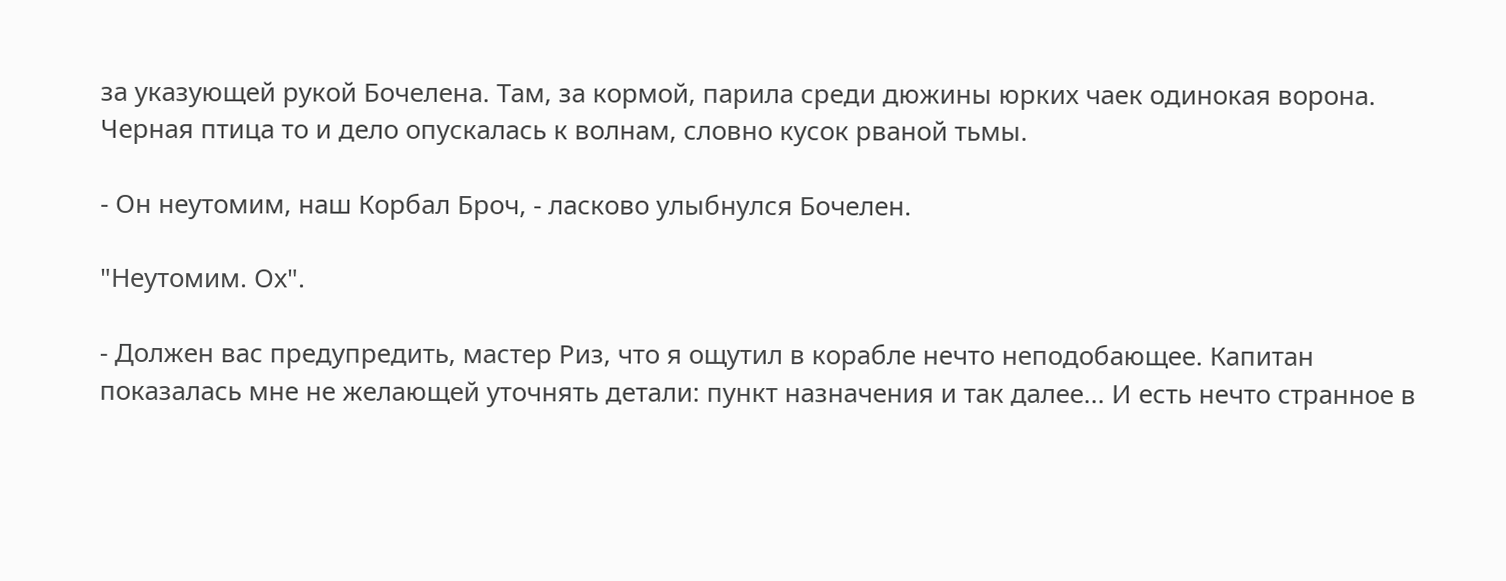за указующей рукой Бочелена. Там, за кормой, парила среди дюжины юрких чаек одинокая ворона. Черная птица то и дело опускалась к волнам, словно кусок рваной тьмы.

- Он неутомим, наш Корбал Броч, - ласково улыбнулся Бочелен.

"Неутомим. Ох".

- Должен вас предупредить, мастер Риз, что я ощутил в корабле нечто неподобающее. Капитан показалась мне не желающей уточнять детали: пункт назначения и так далее... И есть нечто странное в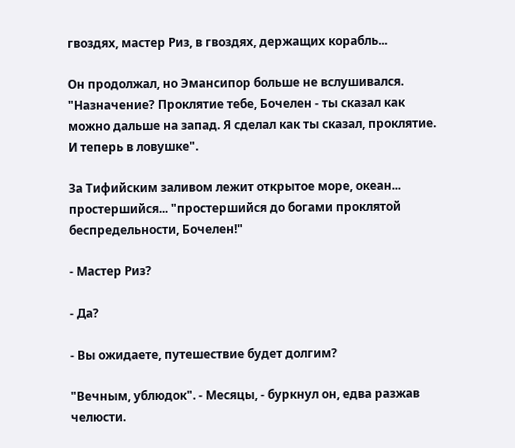гвоздях, мастер Риз, в гвоздях, держащих корабль...

Он продолжал, но Эмансипор больше не вслушивался. "Назначение? Проклятие тебе, Бочелен - ты сказал как можно дальше на запад. Я сделал как ты сказал, проклятие. И теперь в ловушке".

За Тифийским заливом лежит открытое море, океан... простершийся... "простершийся до богами проклятой беспредельности, Бочелен!"

- Мастер Риз?

- Да?

- Вы ожидаете, путешествие будет долгим?

"Вечным, ублюдок". - Месяцы, - буркнул он, едва разжав челюсти.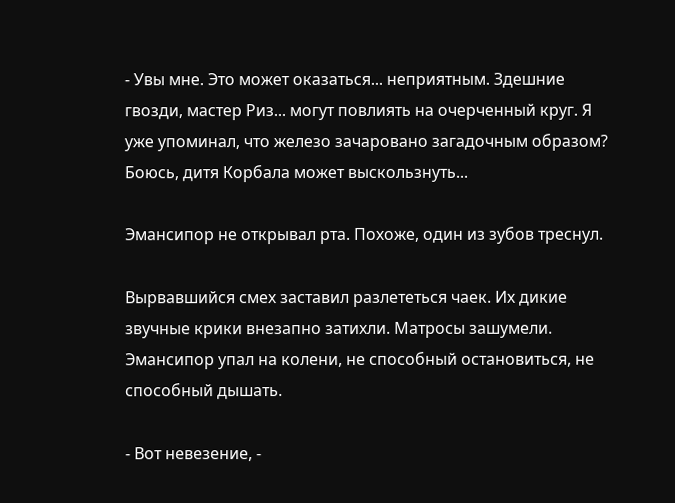- Увы мне. Это может оказаться... неприятным. Здешние гвозди, мастер Риз... могут повлиять на очерченный круг. Я уже упоминал, что железо зачаровано загадочным образом? Боюсь, дитя Корбала может выскользнуть...

Эмансипор не открывал рта. Похоже, один из зубов треснул.

Вырвавшийся смех заставил разлететься чаек. Их дикие звучные крики внезапно затихли. Матросы зашумели. Эмансипор упал на колени, не способный остановиться, не способный дышать.

- Вот невезение, -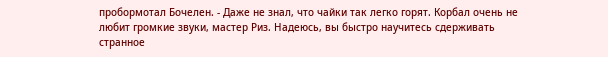пробормотал Бочелен. - Даже не знал, что чайки так легко горят. Корбал очень не любит громкие звуки, мастер Риз. Надеюсь, вы быстро научитесь сдерживать странное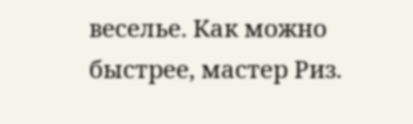веселье. Как можно быстрее, мастер Риз.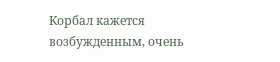Корбал кажется возбужденным, очень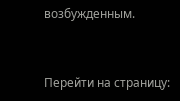возбужденным.


Перейти на страницу: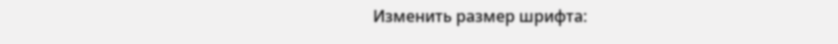Изменить размер шрифта: